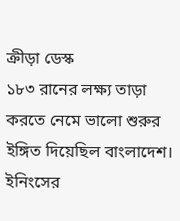ক্রীড়া ডেস্ক
১৮৩ রানের লক্ষ্য তাড়া করতে নেমে ভালো শুরুর ইঙ্গিত দিয়েছিল বাংলাদেশ। ইনিংসের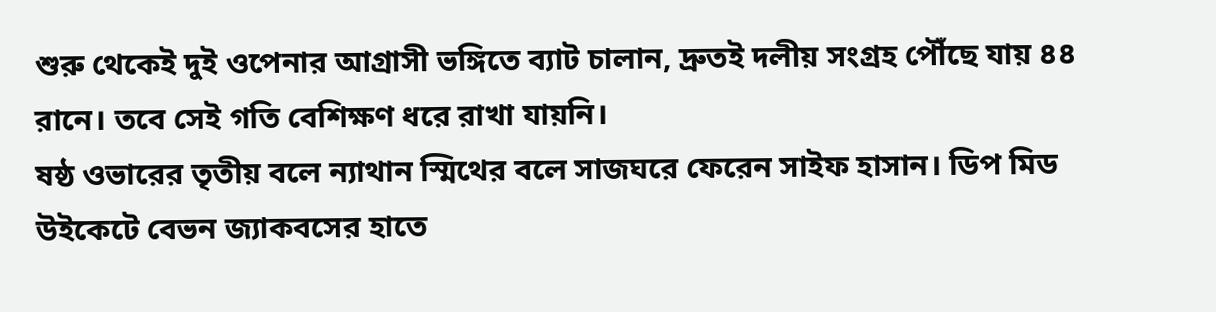শুরু থেকেই দুই ওপেনার আগ্রাসী ভঙ্গিতে ব্যাট চালান, দ্রুতই দলীয় সংগ্রহ পৌঁছে যায় ৪৪ রানে। তবে সেই গতি বেশিক্ষণ ধরে রাখা যায়নি।
ষষ্ঠ ওভারের তৃতীয় বলে ন্যাথান স্মিথের বলে সাজঘরে ফেরেন সাইফ হাসান। ডিপ মিড উইকেটে বেভন জ্যাকবসের হাতে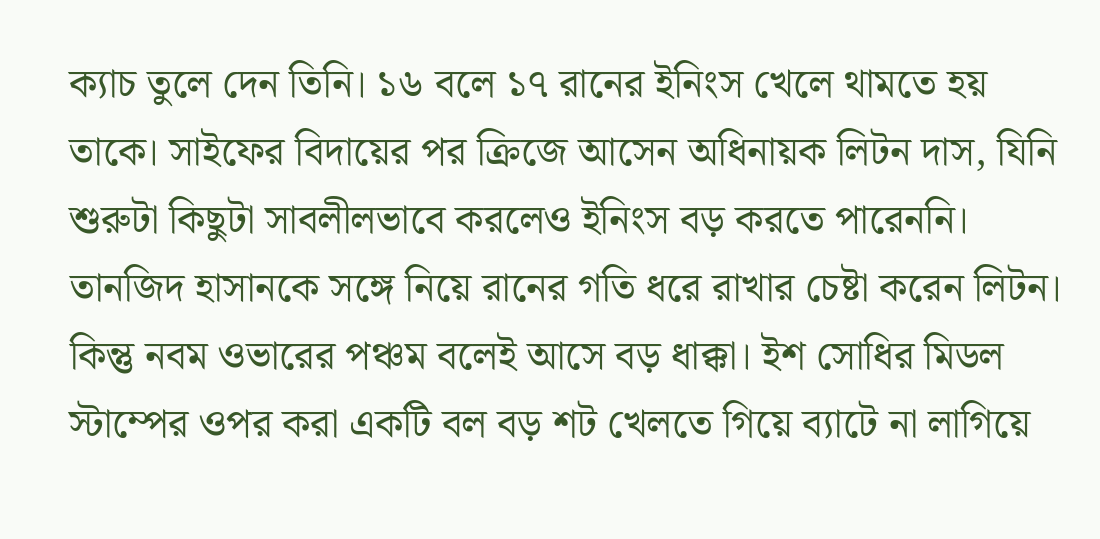ক্যাচ তুলে দেন তিনি। ১৬ বলে ১৭ রানের ইনিংস খেলে থামতে হয় তাকে। সাইফের বিদায়ের পর ক্রিজে আসেন অধিনায়ক লিটন দাস, যিনি শুরুটা কিছুটা সাবলীলভাবে করলেও ইনিংস বড় করতে পারেননি।
তানজিদ হাসানকে সঙ্গে নিয়ে রানের গতি ধরে রাখার চেষ্টা করেন লিটন। কিন্তু নবম ওভারের পঞ্চম বলেই আসে বড় ধাক্কা। ইশ সোধির মিডল স্টাম্পের ওপর করা একটি বল বড় শট খেলতে গিয়ে ব্যাটে না লাগিয়ে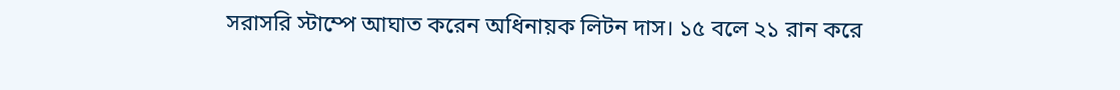সরাসরি স্টাম্পে আঘাত করেন অধিনায়ক লিটন দাস। ১৫ বলে ২১ রান করে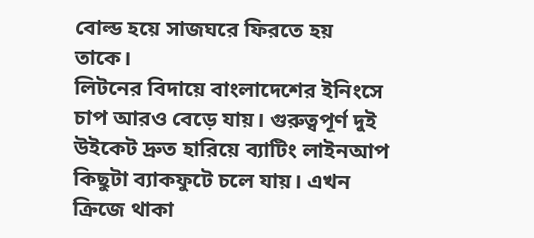বোল্ড হয়ে সাজঘরে ফিরতে হয় তাকে।
লিটনের বিদায়ে বাংলাদেশের ইনিংসে চাপ আরও বেড়ে যায়। গুরুত্বপূর্ণ দুই উইকেট দ্রুত হারিয়ে ব্যাটিং লাইনআপ কিছুটা ব্যাকফুটে চলে যায়। এখন ক্রিজে থাকা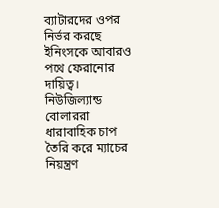ব্যাটারদের ওপর নির্ভর করছে ইনিংসকে আবারও পথে ফেরানোর দায়িত্ব। নিউজিল্যান্ড বোলাররা ধারাবাহিক চাপ তৈরি করে ম্যাচের নিয়ন্ত্রণ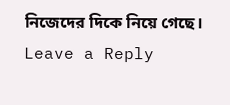নিজেদের দিকে নিয়ে গেছে।
Leave a Reply